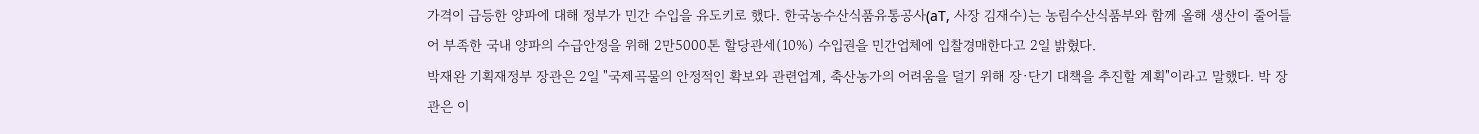가격이 급등한 양파에 대해 정부가 민간 수입을 유도키로 했다. 한국농수산식품유통공사(aT, 사장 김재수)는 농림수산식품부와 함께 올해 생산이 줄어들어 부족한 국내 양파의 수급안정을 위해 2만5000톤 할당관세(10%) 수입권을 민간업체에 입찰경매한다고 2일 밝혔다.
박재완 기획재정부 장관은 2일 "국제곡물의 안정적인 확보와 관련업계, 축산농가의 어려움을 덜기 위해 장·단기 대책을 추진할 계획"이라고 말했다. 박 장관은 이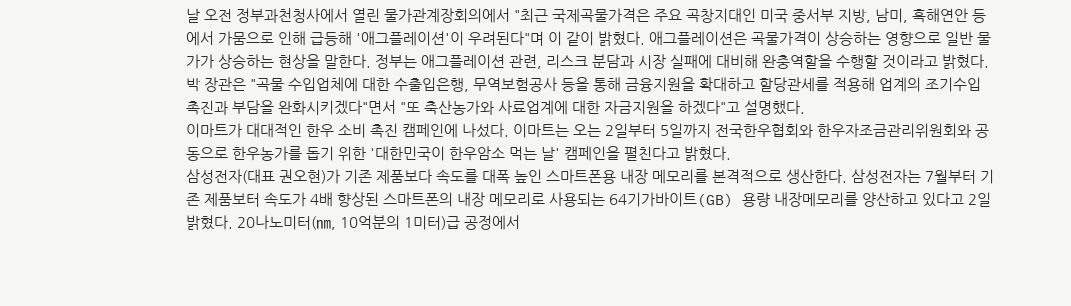날 오전 정부과천청사에서 열린 물가관계장회의에서 "최근 국제곡물가격은 주요 곡창지대인 미국 중서부 지방, 남미, 흑해연안 등에서 가뭄으로 인해 급등해 '애그플레이션'이 우려된다"며 이 같이 밝혔다. 애그플레이션은 곡물가격이 상승하는 영향으로 일반 물가가 상승하는 현상을 말한다. 정부는 애그플레이션 관련, 리스크 분담과 시장 실패에 대비해 완충역할을 수행할 것이라고 밝혔다. 박 장관은 "곡물 수입업체에 대한 수출입은행, 무역보험공사 등을 통해 금융지원을 확대하고 할당관세를 적용해 업계의 조기수입 촉진과 부담을 완화시키겠다"면서 "또 축산농가와 사료업계에 대한 자금지원을 하겠다"고 설명했다.
이마트가 대대적인 한우 소비 촉진 캠페인에 나섰다. 이마트는 오는 2일부터 5일까지 전국한우협회와 한우자조금관리위원회와 공동으로 한우농가를 돕기 위한 '대한민국이 한우암소 먹는 날' 캠페인을 펼친다고 밝혔다.
삼성전자(대표 권오현)가 기존 제품보다 속도를 대폭 높인 스마트폰용 내장 메모리를 본격적으로 생산한다. 삼성전자는 7월부터 기존 제품보터 속도가 4배 향상된 스마트폰의 내장 메모리로 사용되는 64기가바이트(GB) 용량 내장메모리를 양산하고 있다고 2일 밝혔다. 20나노미터(㎚, 10억분의 1미터)급 공정에서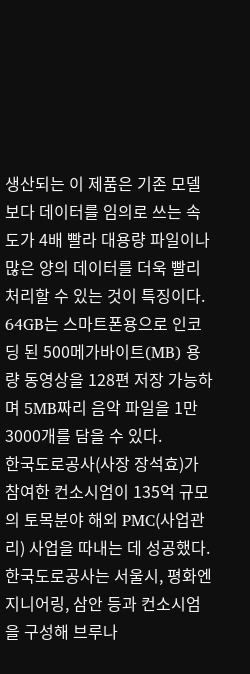생산되는 이 제품은 기존 모델보다 데이터를 임의로 쓰는 속도가 4배 빨라 대용량 파일이나 많은 양의 데이터를 더욱 빨리 처리할 수 있는 것이 특징이다. 64GB는 스마트폰용으로 인코딩 된 500메가바이트(MB) 용량 동영상을 128편 저장 가능하며 5MB짜리 음악 파일을 1만3000개를 담을 수 있다.
한국도로공사(사장 장석효)가 참여한 컨소시엄이 135억 규모의 토목분야 해외 PMC(사업관리) 사업을 따내는 데 성공했다. 한국도로공사는 서울시, 평화엔지니어링, 삼안 등과 컨소시엄을 구성해 브루나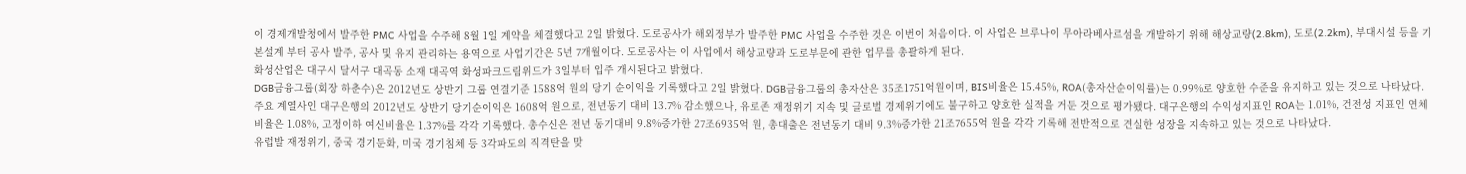이 경제개발청에서 발주한 PMC 사업을 수주해 8월 1일 계약을 체결했다고 2일 밝혔다. 도로공사가 해외정부가 발주한 PMC 사업을 수주한 것은 이번이 처음이다. 이 사업은 브루나이 무아라베사르섬을 개발하기 위해 해상교량(2.8km), 도로(2.2km), 부대시설 등을 기본설계 부터 공사 발주, 공사 및 유지 관리하는 용역으로 사업기간은 5년 7개월이다. 도로공사는 이 사업에서 해상교량과 도로부문에 관한 업무를 총괄하게 된다.
화성산업은 대구시 달서구 대곡동 소재 대곡역 화성파크드림위드가 3일부터 입주 개시된다고 밝혔다.
DGB금융그룹(회장 하춘수)은 2012년도 상반기 그룹 연결기준 1588억 원의 당기 순이익을 기록했다고 2일 밝혔다. DGB금융그룹의 총자산은 35조1751억원이며, BIS비율은 15.45%, ROA(총자산순이익률)는 0.99%로 양호한 수준을 유지하고 있는 것으로 나타났다. 주요 계열사인 대구은행의 2012년도 상반기 당기순이익은 1608억 원으로, 전년동기 대비 13.7% 감소했으나, 유로존 재정위기 지속 및 글로벌 경제위기에도 불구하고 양호한 실적을 거둔 것으로 평가됐다. 대구은행의 수익성지표인 ROA는 1.01%, 건전성 지표인 연체비율은 1.08%, 고정이하 여신비율은 1.37%를 각각 기록했다. 총수신은 전년 동기대비 9.8%증가한 27조6935억 원, 총대출은 전년동기 대비 9.3%증가한 21조7655억 원을 각각 기록해 전반적으로 견실한 성장을 지속하고 있는 것으로 나타났다.
유럽발 재정위기, 중국 경기둔화, 미국 경기침체 등 3각파도의 직격탄을 맞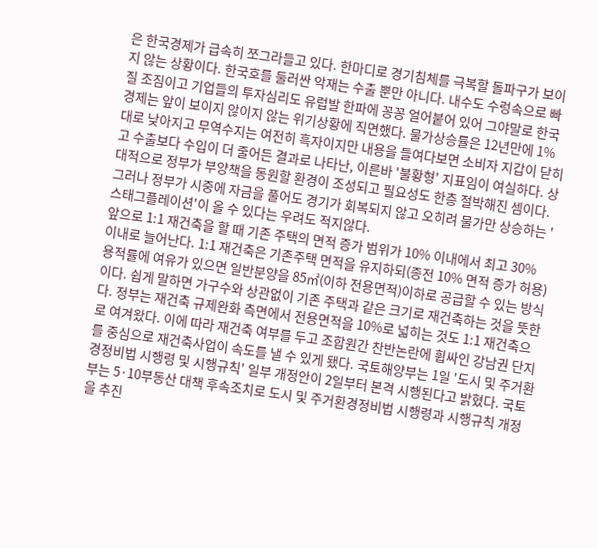은 한국경제가 급속히 쪼그라들고 있다. 한마디로 경기침체를 극복할 돌파구가 보이지 않는 상황이다. 한국호를 둘러싼 악재는 수출 뿐만 아니다. 내수도 수렁속으로 빠질 조짐이고 기업들의 투자심리도 유럽발 한파에 꽁꽁 얼어붙어 있어 그야말로 한국경제는 앞이 보이지 않이지 않는 위기상황에 직면했다. 물가상승률은 12년만에 1%대로 낮아지고 무역수지는 여전히 흑자이지만 내용을 들여다보면 소비자 지갑이 닫히고 수출보다 수입이 더 줄어든 결과로 나타난, 이른바 '불황형' 지표임이 여실하다. 상대적으로 정부가 부양책을 동원할 환경이 조성되고 필요성도 한층 절박해진 셈이다. 그러나 정부가 시중에 자금을 풀어도 경기가 회복되지 않고 오히려 물가만 상승하는 '스태그플레이션'이 올 수 있다는 우려도 적지않다.
앞으로 1:1 재건축을 할 때 기존 주택의 면적 증가 범위가 10% 이내에서 최고 30% 이내로 늘어난다. 1:1 재건축은 기존주택 면적을 유지하되(종전 10% 면적 증가 허용) 용적률에 여유가 있으면 일반분양을 85㎡(이하 전용면적)이하로 공급할 수 있는 방식이다. 쉽게 말하면 가구수와 상관없이 기존 주택과 같은 크기로 재건축하는 것을 뜻한다. 정부는 재건축 규제완화 측면에서 전용면적을 10%로 넓히는 것도 1:1 재건축으로 여겨왔다. 이에 따라 재건축 여부를 두고 조합원간 찬반논란에 휩싸인 강남권 단지를 중심으로 재건축사업이 속도를 낼 수 있게 됐다. 국토해양부는 1일 '도시 및 주거환경정비법 시행령 및 시행규칙' 일부 개정안이 2일부터 본격 시행된다고 밝혔다. 국토부는 5·10부동산 대책 후속조치로 도시 및 주거환경정비법 시행령과 시행규칙 개정을 추진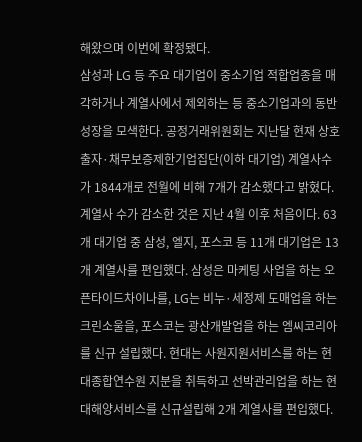해왔으며 이번에 확정됐다.
삼성과 LG 등 주요 대기업이 중소기업 적합업종을 매각하거나 계열사에서 제외하는 등 중소기업과의 동반성장을 모색한다. 공정거래위원회는 지난달 현재 상호출자·채무보증제한기업집단(이하 대기업) 계열사수가 1844개로 전월에 비해 7개가 감소했다고 밝혔다. 계열사 수가 감소한 것은 지난 4월 이후 처음이다. 63개 대기업 중 삼성, 엘지, 포스코 등 11개 대기업은 13개 계열사를 편입했다. 삼성은 마케팅 사업을 하는 오픈타이드차이나를, LG는 비누·세정제 도매업을 하는 크린소울을, 포스코는 광산개발업을 하는 엠씨코리아를 신규 설립했다. 현대는 사원지원서비스를 하는 현대종합연수원 지분을 취득하고 선박관리업을 하는 현대해양서비스를 신규설립해 2개 계열사를 편입했다.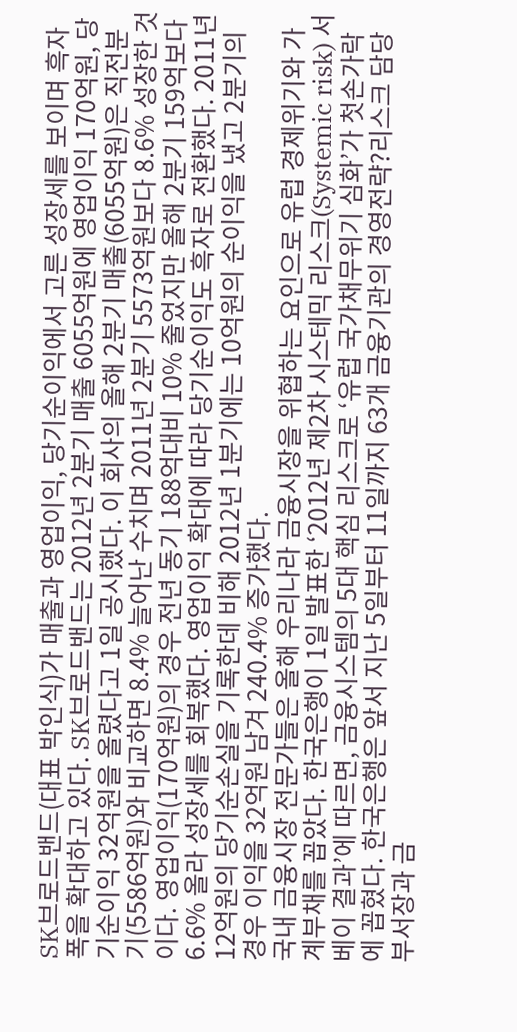SK브로드밴드(대표 박인식)가 매출과 영업이익, 당기순이익에서 고른 성장세를 보이며 흑자폭을 확대하고 있다. SK브로드밴드는 2012년 2분기 매출 6055억원에 영업이익 170억원, 당기순이익 32억원을 올렸다고 1일 공시했다. 이 회사의 올해 2분기 매출(6055억원)은 직전분기(5586억원)와 비교하면 8.4% 늘어난 수치며 2011년 2분기 5573억원보다 8.6% 성장한 것이다. 영업이익(170억원)의 경우 전년 동기 188억대비 10% 줄었지만 올해 2분기 159억보다 6.6% 올라 성장세를 회복했다. 영업이익 확대에 따라 당기순이익도 흑자로 전환했다. 2011년 12억원의 당기순손실을 기록한데 비해 2012년 1분기에는 10억원의 순이익을 냈고 2분기의 경우 이익을 32억원 남겨 240.4% 증가했다.
국내 금융시장 전문가들은 올해 우리나라 금융시장을 위협하는 요인으로 유럽 경제위기와 가계부채를 꼽았다. 한국은행이 1일 발표한 ‘2012년 제2차 시스테믹 리스크(Systemic risk) 서베이 결과’에 따르면, 금융시스템의 5대 핵심 리스크로 ‘유럽 국가채무위기 심화’가 첫손가락에 꼽혔다. 한국은행은 앞서 지난 5일부터 11일까지 63개 금융기관의 경영전략?리스크 담당 부서장과 금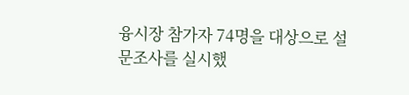융시장 참가자 74명을 대상으로 설문조사를 실시했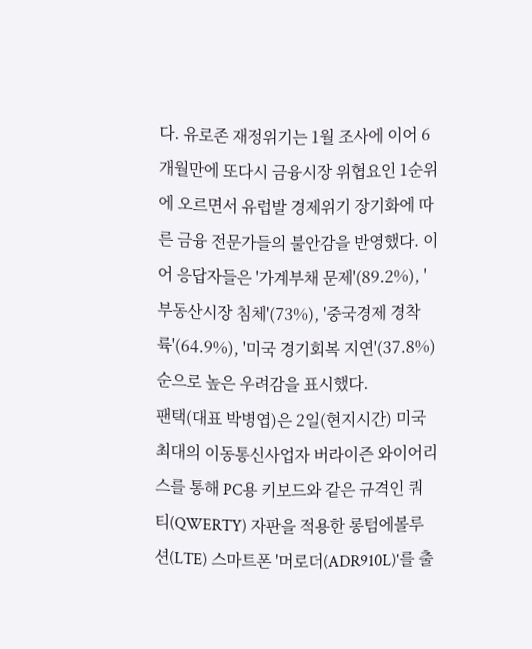다. 유로존 재정위기는 1월 조사에 이어 6개월만에 또다시 금융시장 위협요인 1순위에 오르면서 유럽발 경제위기 장기화에 따른 금융 전문가들의 불안감을 반영했다. 이어 응답자들은 '가계부채 문제'(89.2%), '부동산시장 침체'(73%), '중국경제 경착륙'(64.9%), '미국 경기회복 지연'(37.8%) 순으로 높은 우려감을 표시했다.
팬택(대표 박병엽)은 2일(현지시간) 미국 최대의 이동통신사업자 버라이즌 와이어리스를 통해 PC용 키보드와 같은 규격인 쿼티(QWERTY) 자판을 적용한 롱텀에볼루션(LTE) 스마트폰 '머로더(ADR910L)'를 출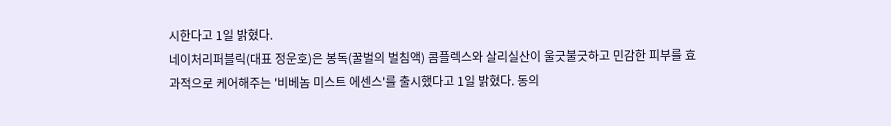시한다고 1일 밝혔다.
네이처리퍼블릭(대표 정운호)은 봉독(꿀벌의 벌침액) 콤플렉스와 살리실산이 울긋불긋하고 민감한 피부를 효과적으로 케어해주는 '비베놈 미스트 에센스'를 출시했다고 1일 밝혔다. 동의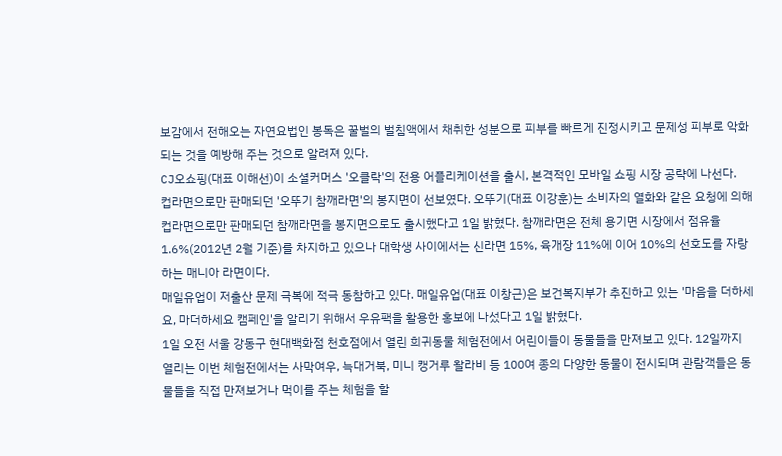보감에서 전해오는 자연요법인 봉독은 꿀벌의 벌침액에서 채취한 성분으로 피부를 빠르게 진정시키고 문제성 피부로 악화되는 것을 예방해 주는 것으로 알려져 있다.
CJ오쇼핑(대표 이해선)이 소셜커머스 '오클락'의 전용 어플리케이션을 출시, 본격적인 모바일 쇼핑 시장 공략에 나선다.
컵라면으로만 판매되던 '오뚜기 참깨라면'의 봉지면이 선보였다. 오뚜기(대표 이강훈)는 소비자의 열화와 같은 요청에 의해 컵라면으로만 판매되던 참깨라면을 봉지면으로도 출시했다고 1일 밝혔다. 참깨라면은 전체 용기면 시장에서 점유율 1.6%(2012년 2월 기준)를 차지하고 있으나 대학생 사이에서는 신라면 15%, 육개장 11%에 이어 10%의 선호도를 자랑하는 매니아 라면이다.
매일유업이 저출산 문제 극복에 적극 동참하고 있다. 매일유업(대표 이창근)은 보건복지부가 추진하고 있는 '마음을 더하세요, 마더하세요 캠페인'을 알리기 위해서 우유팩을 활용한 홍보에 나섰다고 1일 밝혔다.
1일 오전 서울 강동구 현대백화점 천호점에서 열린 희귀동물 체험전에서 어린이들이 동물들을 만져보고 있다. 12일까지 열리는 이번 체험전에서는 사막여우, 늑대거북, 미니 캥거루 왈라비 등 100여 종의 다양한 동물이 전시되며 관람객들은 동물들을 직접 만져보거나 먹이를 주는 체험을 할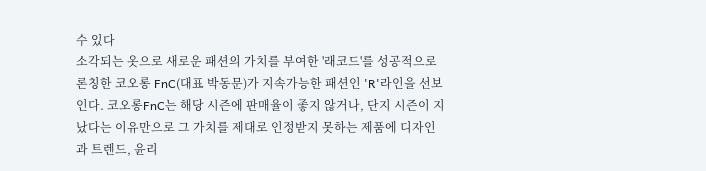수 있다
소각되는 옷으로 새로운 패션의 가치를 부여한 '래코드'를 성공적으로 론칭한 코오롱 FnC(대표 박동문)가 지속가능한 패션인 'R'라인을 선보인다. 코오롱FnC는 해당 시즌에 판매율이 좋지 않거나, 단지 시즌이 지났다는 이유만으로 그 가치를 제대로 인정받지 못하는 제품에 디자인과 트렌드, 윤리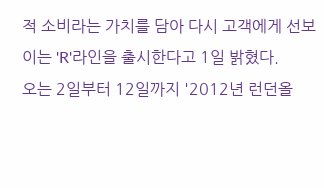적 소비라는 가치를 담아 다시 고객에게 선보이는 'R'라인을 출시한다고 1일 밝혔다.
오는 2일부터 12일까지 '2012년 런던올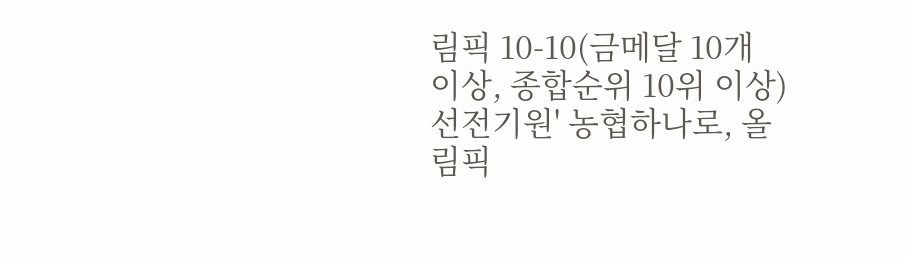림픽 10-10(금메달 10개 이상, 종합순위 10위 이상) 선전기원' 농협하나로, 올림픽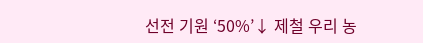선전 기원 ‘50%’↓ 제철 우리 농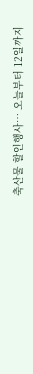축산물 할인행사… 오늘부터 12일까지